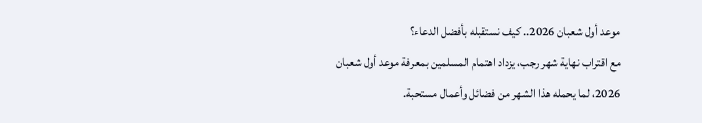موعد أول شعبان 2026.. كيف نستقبله بأفضل الدعاء؟
مع اقتراب نهاية شهر رجب، يزداد اهتمام المسلمين بمعرفة موعد أول شعبان 2026، لما يحمله هذا الشهر من فضائل وأعمال مستحبة.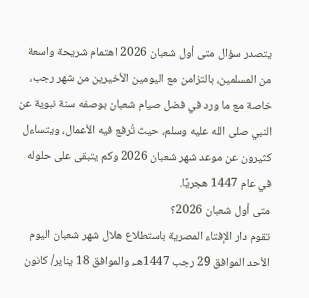يتصدر سؤال متى أول شعبان 2026 اهتمام شريحة واسعة من المسلمين، بالتزامن مع اليومين الأخيرين من شهر رجب، خاصة مع ما ورد في فضل صيام شعبان بوصفه سنة نبوية عن النبي صلى الله عليه وسلم، حيث تُرفع فيه الأعمال، ويتساءل كثيرون عن موعد شهر شعبان 2026 وكم يتبقى على حلوله في عام 1447 هجريًا.
متى أول شعبان 2026؟
تقوم دار الإفتاء المصرية باستطلاع هلال شهر شعبان اليوم الأحد الموافق 29 رجب 1447هـ، والموافق 18 يناير/ كانون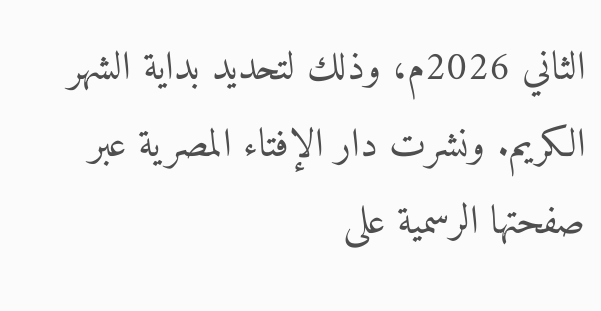الثاني 2026م، وذلك لتحديد بداية الشهر الكريم. ونشرت دار الإفتاء المصرية عبر صفحتها الرسمية على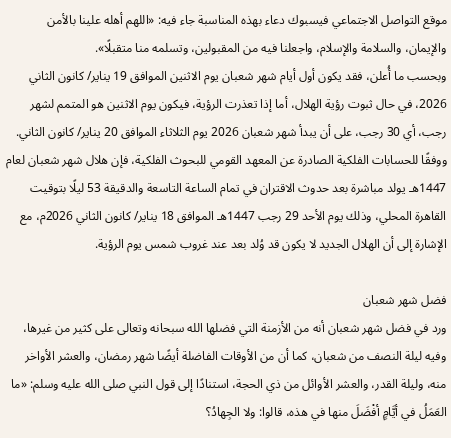موقع التواصل الاجتماعي فيسبوك دعاء بهذه المناسبة جاء فيه: «اللهم أهله علينا بالأمن والإيمان، والسلامة والإسلام، واجعلنا فيه من المقبولين، وتسلمه منا متقبلًا».
وبحسب ما أُعلن، فقد يكون أول أيام شهر شعبان يوم الاثنين الموافق 19 يناير/ كانون الثاني 2026، في حال ثبوت رؤية الهلال، أما إذا تعذرت الرؤية، فيكون يوم الاثنين هو المتمم لشهر رجب، أي 30 رجب، على أن يبدأ شهر شعبان 2026 يوم الثلاثاء الموافق 20 يناير/ كانون الثاني.
ووفقًا للحسابات الفلكية الصادرة عن المعهد القومي للبحوث الفلكية، فإن هلال شهر شعبان لعام 1447هـ يولد مباشرة بعد حدوث الاقتران في تمام الساعة التاسعة والدقيقة 53 ليلًا بتوقيت القاهرة المحلي، وذلك يوم الأحد 29 رجب 1447هـ الموافق 18 يناير/ كانون الثاني 2026م، مع الإشارة إلى أن الهلال الجديد لا يكون قد وُلد بعد عند غروب شمس يوم الرؤية.

فضل شهر شعبان
ورد في فضل شهر شعبان أنه من الأزمنة التي فضلها الله سبحانه وتعالى على كثير من غيرها، وفيه ليلة النصف من شعبان، كما أن من الأوقات الفاضلة أيضًا شهر رمضان، والعشر الأواخر منه، وليلة القدر، والعشر الأوائل من ذي الحجة، استنادًا إلى قول النبي صلى الله عليه وسلم: «ما العَمَلُ في أيَّامٍ أفْضَلَ منها في هذه، قالوا: ولا الجِهادُ؟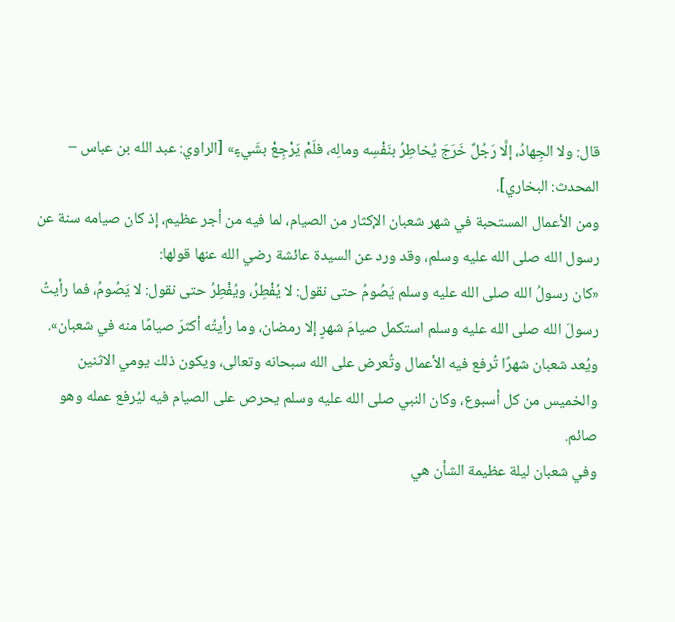قال: ولا الجِهادُ، إلَّا رَجُلٌ خَرَجَ يُخاطِرُ بنَفْسِه ومالِه، فلَمْ يَرْجِعْ بشَيءٍ» [الراوي: عبد الله بن عباس – المحدث: البخاري].
ومن الأعمال المستحبة في شهر شعبان الإكثار من الصيام، لما فيه من أجر عظيم، إذ كان صيامه سنة عن رسول الله صلى الله عليه وسلم، وقد ورد عن السيدة عائشة رضي الله عنها قولها:
«كان رسولُ الله صلى الله عليه وسلم يَصُومُ حتى نقول: لا يُفْطِرُ، ويُفْطِرُ حتى نقول: لا يَصُومُ، فما رأيتُ رسولَ الله صلى الله عليه وسلم استكمل صيامَ شهرٍ إلا رمضان، وما رأيتُه أكثرَ صيامًا منه في شعبان».
ويُعد شعبان شهرًا تُرفع فيه الأعمال وتُعرض على الله سبحانه وتعالى، ويكون ذلك يومي الاثنين والخميس من كل أسبوع، وكان النبي صلى الله عليه وسلم يحرص على الصيام فيه ليُرفع عمله وهو صائم.
وفي شعبان ليلة عظيمة الشأن هي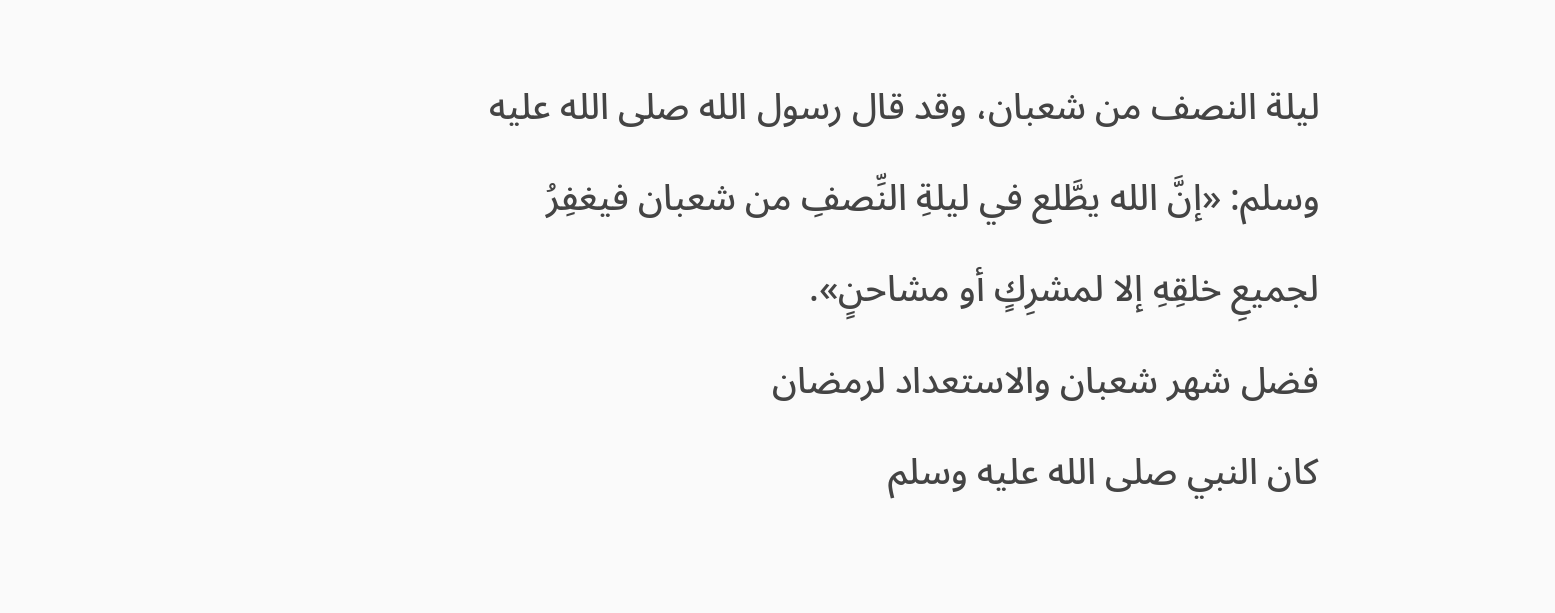ليلة النصف من شعبان، وقد قال رسول الله صلى الله عليه وسلم: «إنَّ الله يطَّلع في ليلةِ النِّصفِ من شعبان فيغفِرُ لجميعِ خلقِهِ إلا لمشرِكٍ أو مشاحنٍ».
فضل شهر شعبان والاستعداد لرمضان
كان النبي صلى الله عليه وسلم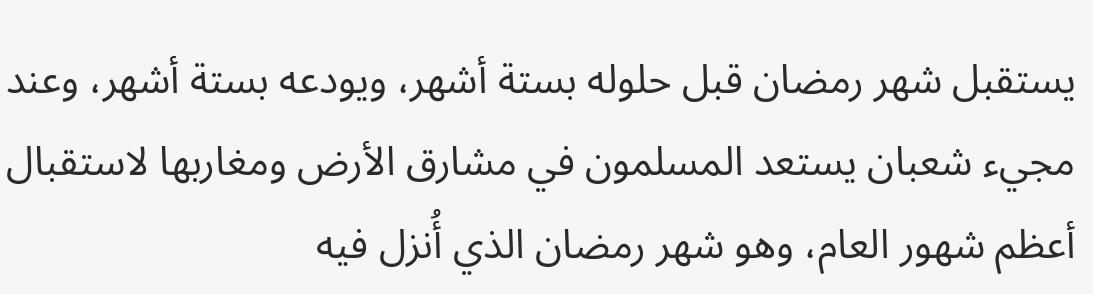يستقبل شهر رمضان قبل حلوله بستة أشهر، ويودعه بستة أشهر، وعند مجيء شعبان يستعد المسلمون في مشارق الأرض ومغاربها لاستقبال أعظم شهور العام، وهو شهر رمضان الذي أُنزل فيه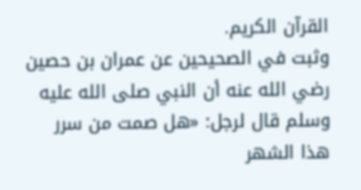القرآن الكريم.
وثبت في الصحيحين عن عمران بن حصين رضي الله عنه أن النبي صلى الله عليه وسلم قال لرجل: «هل صمت من سرر هذا الشهر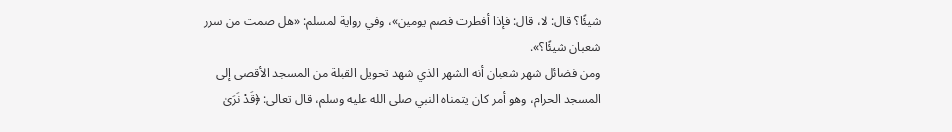شيئًا؟ قال: لا، قال: فإذا أفطرت فصم يومين»، وفي رواية لمسلم: «هل صمت من سرر شعبان شيئًا؟».
ومن فضائل شهر شعبان أنه الشهر الذي شهد تحويل القبلة من المسجد الأقصى إلى المسجد الحرام، وهو أمر كان يتمناه النبي صلى الله عليه وسلم، قال تعالى: ﴿قَدْ نَرَىٰ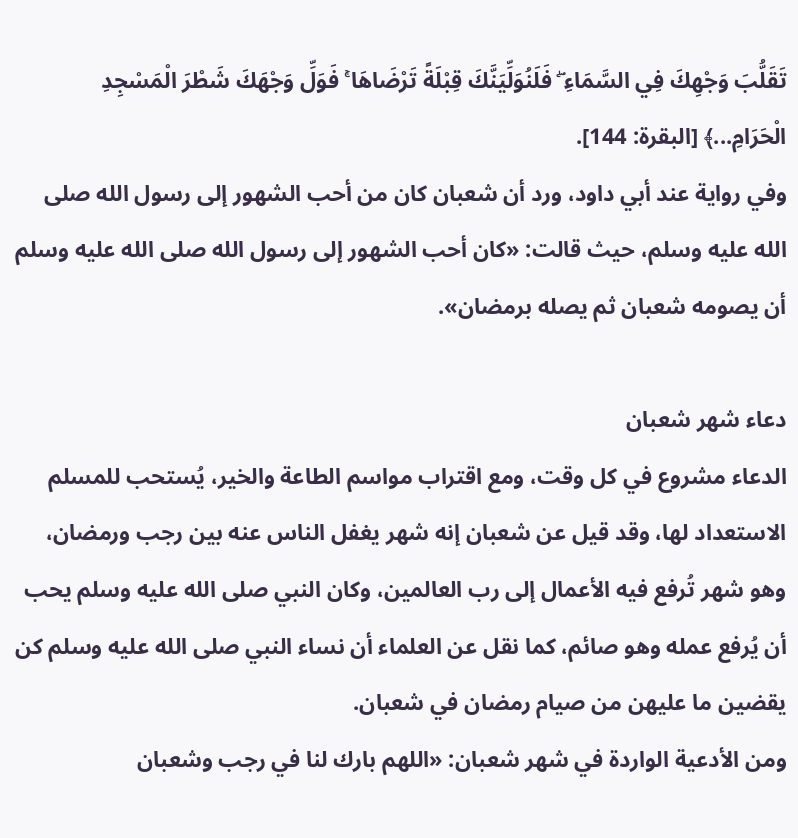تَقَلُّبَ وَجْهِكَ فِي السَّمَاءِ ۖ فَلَنُوَلِّيَنَّكَ قِبْلَةً تَرْضَاهَا ۚ فَوَلِّ وَجْهَكَ شَطْرَ الْمَسْجِدِ الْحَرَامِ...﴾ [البقرة: 144].
وفي رواية عند أبي داود، ورد أن شعبان كان من أحب الشهور إلى رسول الله صلى الله عليه وسلم، حيث قالت: «كان أحب الشهور إلى رسول الله صلى الله عليه وسلم أن يصومه شعبان ثم يصله برمضان».

دعاء شهر شعبان
الدعاء مشروع في كل وقت، ومع اقتراب مواسم الطاعة والخير، يُستحب للمسلم الاستعداد لها، وقد قيل عن شعبان إنه شهر يغفل الناس عنه بين رجب ورمضان، وهو شهر تُرفع فيه الأعمال إلى رب العالمين، وكان النبي صلى الله عليه وسلم يحب أن يُرفع عمله وهو صائم، كما نقل عن العلماء أن نساء النبي صلى الله عليه وسلم كن يقضين ما عليهن من صيام رمضان في شعبان.
ومن الأدعية الواردة في شهر شعبان: «اللهم بارك لنا في رجب وشعبان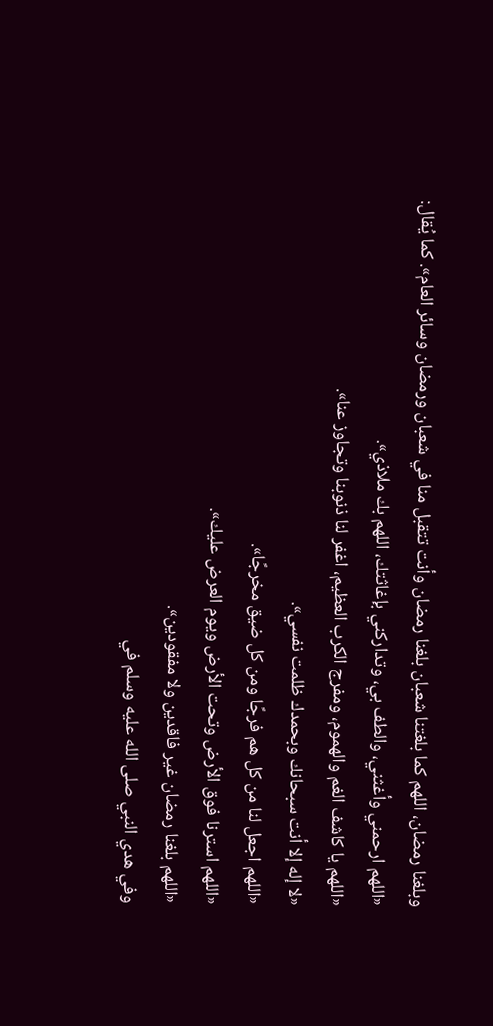وبلغنا رمضان، اللهم كما بلغتنا شعبان بلغنا رمضان وأنت تتقبل منا في شعبان ورمضان وسائر العام». كما يُقال:
«اللهم ارحمني وأغثني، والطف بي، وتداركني بإغاثتك، اللهم بك ملاذي».
«اللهم يا كاشف الغم والهموم، ومفرج الكرب العظيم، اغفر لنا ذنوبنا وتجاوز عنا».
«لا إله إلا أنت سبحانك وبحمدك ظلمت نفسي».
«اللهم اجعل لنا من كل هم فرجًا ومن كل ضيق مخرجًا».
«اللهم استرنا فوق الأرض وتحت الأرض ويوم العرض عليك».
«اللهم بلغنا رمضان غير فاقدين ولا مفقودين».
وفي هدي النبي صلى الله عليه وسلم في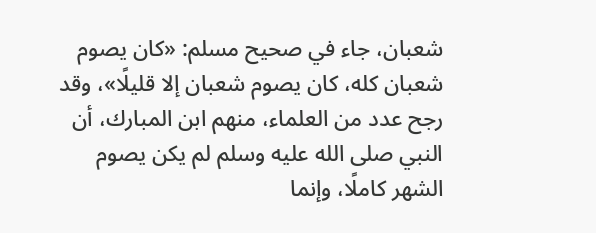شعبان، جاء في صحيح مسلم: «كان يصوم شعبان كله، كان يصوم شعبان إلا قليلًا»، وقد رجح عدد من العلماء، منهم ابن المبارك، أن النبي صلى الله عليه وسلم لم يكن يصوم الشهر كاملًا، وإنما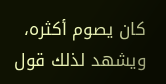كان يصوم أكثره، ويشهد لذلك قول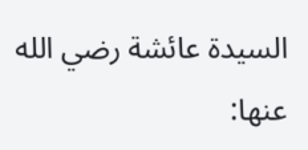السيدة عائشة رضي الله عنها: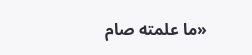«ما علمته صام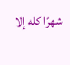شهرًا كله إلا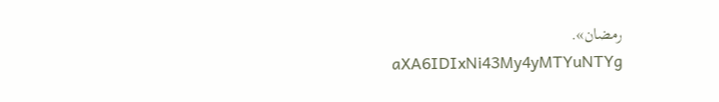رمضان».
aXA6IDIxNi43My4yMTYuNTYg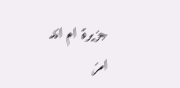جزيرة ام اند امز